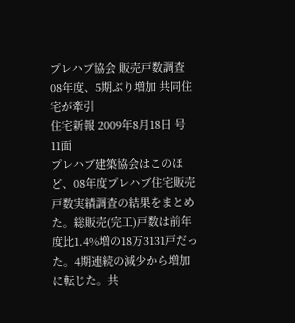プレハブ協会 販売戸数調査 08年度、5期ぶり増加 共同住宅が牽引
住宅新報 2009年8月18日 号 11面
プレハブ建築協会はこのほど、08年度プレハブ住宅販売戸数実績調査の結果をまとめた。総販売(完工)戸数は前年度比1.4%増の18万3131戸だった。4期連続の減少から増加に転じた。共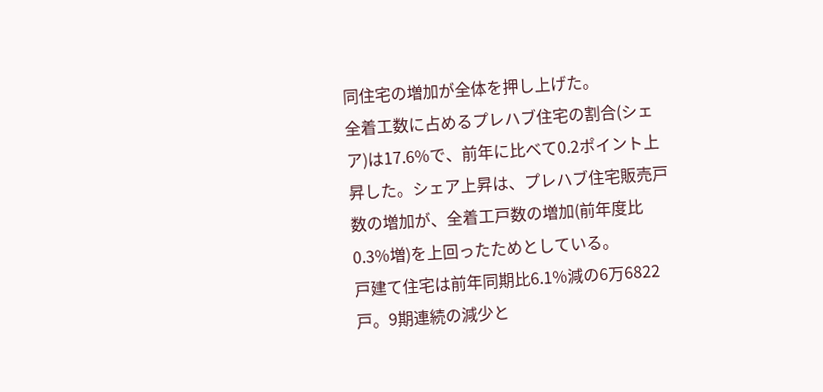同住宅の増加が全体を押し上げた。
全着工数に占めるプレハブ住宅の割合(シェア)は17.6%で、前年に比べて0.2ポイント上昇した。シェア上昇は、プレハブ住宅販売戸数の増加が、全着工戸数の増加(前年度比0.3%増)を上回ったためとしている。
戸建て住宅は前年同期比6.1%減の6万6822戸。9期連続の減少と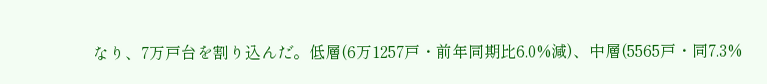なり、7万戸台を割り込んだ。低層(6万1257戸・前年同期比6.0%減)、中層(5565戸・同7.3%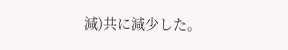減)共に減少した。